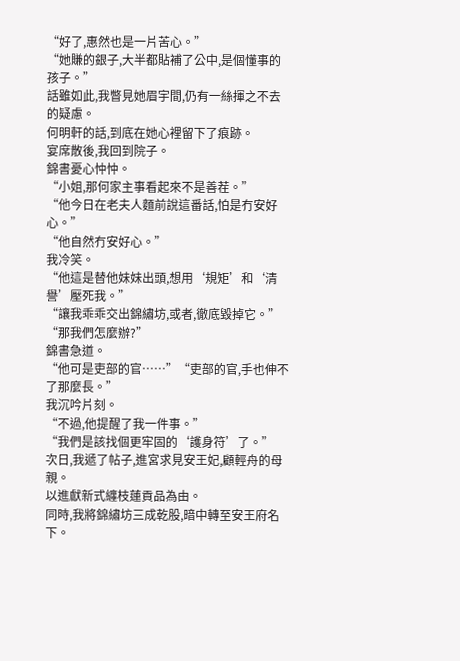“好了,惠然也是一片苦心。”
“她賺的銀子,大半都貼補了公中,是個懂事的孩子。”
話雖如此,我瞥見她眉宇間,仍有一絲揮之不去的疑慮。
何明軒的話,到底在她心裡留下了痕跡。
宴席散後,我回到院子。
錦書憂心忡忡。
“小姐,那何家主事看起來不是善茬。”
“他今日在老夫人麵前說這番話,怕是冇安好心。”
“他自然冇安好心。”
我冷笑。
“他這是替他妹妹出頭,想用‘規矩’和‘清譽’壓死我。”
“讓我乖乖交出錦繡坊,或者,徹底毀掉它。”
“那我們怎麼辦?”
錦書急道。
“他可是吏部的官……”“吏部的官,手也伸不了那麼長。”
我沉吟片刻。
“不過,他提醒了我一件事。”
“我們是該找個更牢固的‘護身符’了。”
次日,我遞了帖子,進宮求見安王妃,顧輕舟的母親。
以進獻新式纏枝蓮貢品為由。
同時,我將錦繡坊三成乾股,暗中轉至安王府名下。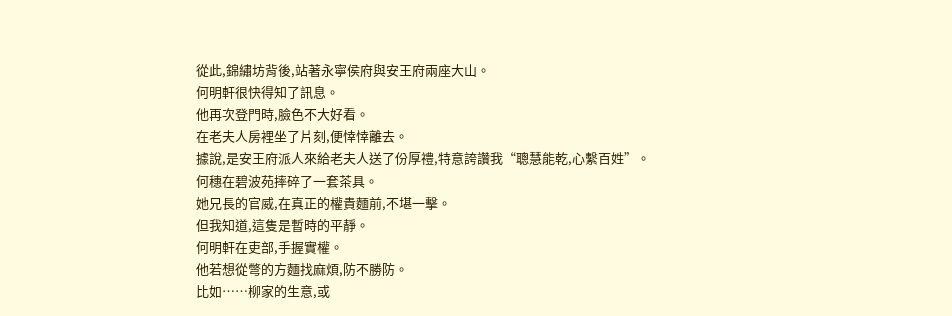從此,錦繡坊背後,站著永寧侯府與安王府兩座大山。
何明軒很快得知了訊息。
他再次登門時,臉色不大好看。
在老夫人房裡坐了片刻,便悻悻離去。
據說,是安王府派人來給老夫人送了份厚禮,特意誇讚我“聰慧能乾,心繫百姓”。
何穗在碧波苑摔碎了一套茶具。
她兄長的官威,在真正的權貴麵前,不堪一擊。
但我知道,這隻是暫時的平靜。
何明軒在吏部,手握實權。
他若想從彆的方麵找麻煩,防不勝防。
比如……柳家的生意,或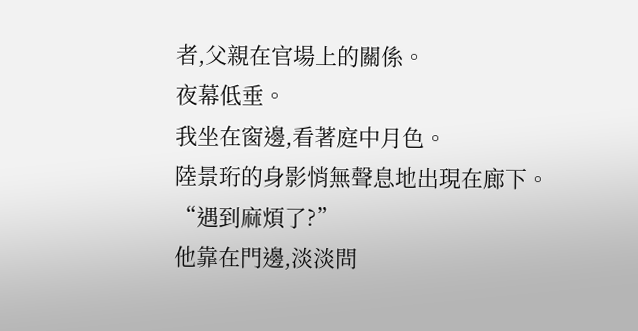者,父親在官場上的關係。
夜幕低垂。
我坐在窗邊,看著庭中月色。
陸景珩的身影悄無聲息地出現在廊下。
“遇到麻煩了?”
他靠在門邊,淡淡問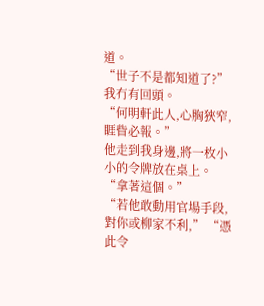道。
“世子不是都知道了?”
我冇有回頭。
“何明軒此人,心胸狹窄,睚眥必報。”
他走到我身邊,將一枚小小的令牌放在桌上。
“拿著這個。”
“若他敢動用官場手段,對你或柳家不利,” “憑此令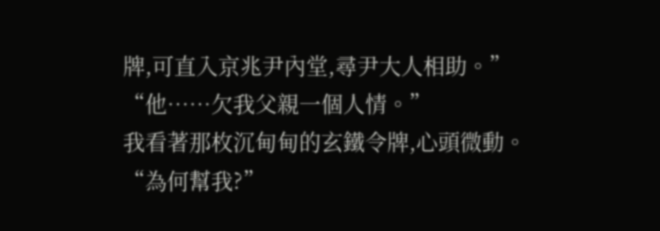牌,可直入京兆尹內堂,尋尹大人相助。”
“他……欠我父親一個人情。”
我看著那枚沉甸甸的玄鐵令牌,心頭微動。
“為何幫我?”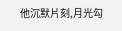他沉默片刻,月光勾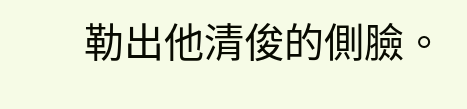勒出他清俊的側臉。